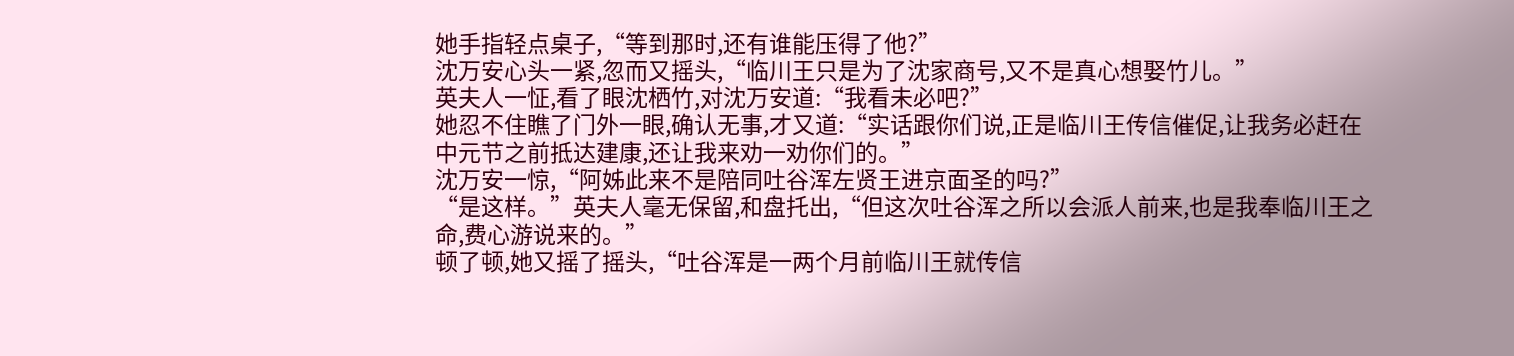她手指轻点桌子,“等到那时,还有谁能压得了他?”
沈万安心头一紧,忽而又摇头,“临川王只是为了沈家商号,又不是真心想娶竹儿。”
英夫人一怔,看了眼沈栖竹,对沈万安道:“我看未必吧?”
她忍不住瞧了门外一眼,确认无事,才又道:“实话跟你们说,正是临川王传信催促,让我务必赶在中元节之前抵达建康,还让我来劝一劝你们的。”
沈万安一惊,“阿姊此来不是陪同吐谷浑左贤王进京面圣的吗?”
“是这样。”英夫人毫无保留,和盘托出,“但这次吐谷浑之所以会派人前来,也是我奉临川王之命,费心游说来的。”
顿了顿,她又摇了摇头,“吐谷浑是一两个月前临川王就传信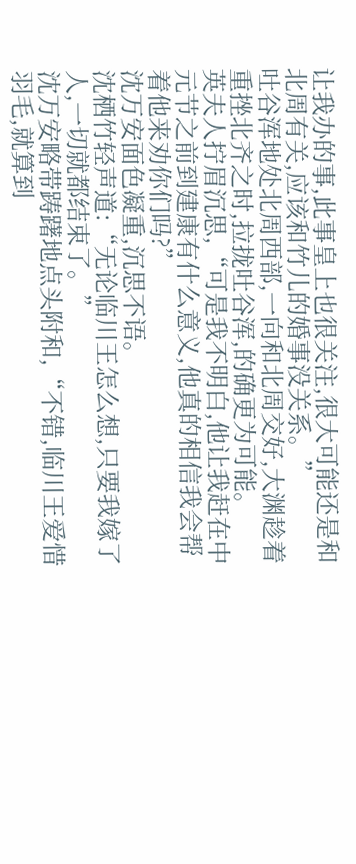让我办的事,此事皇上也很关注,很大可能还是和北周有关,应该和竹儿的婚事没关系。”
吐谷浑地处北周西部,一向和北周交好,大渊趁着重挫北齐之时,拉拢吐谷浑,的确更为可能。
英夫人拧眉沉思,“可是我不明白,他让我赶在中元节之前到建康有什么意义,他真的相信我会帮着他来劝你们吗?”
沈万安面色凝重,沉思不语。
沈栖竹轻声道:“无论临川王怎么想,只要我嫁了人,一切就都结束了。”
沈万安略带踌躇地点头附和,“不错,临川王爱惜羽毛,就算到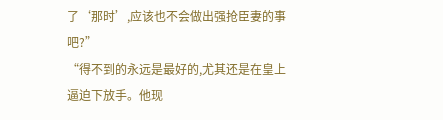了‘那时’,应该也不会做出强抢臣妻的事吧?”
“得不到的永远是最好的,尤其还是在皇上逼迫下放手。他现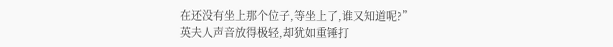在还没有坐上那个位子,等坐上了,谁又知道呢?”
英夫人声音放得极轻,却犹如重锤打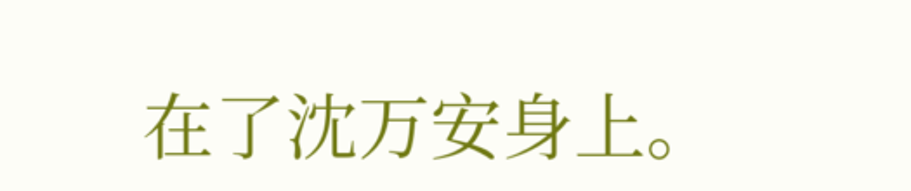在了沈万安身上。